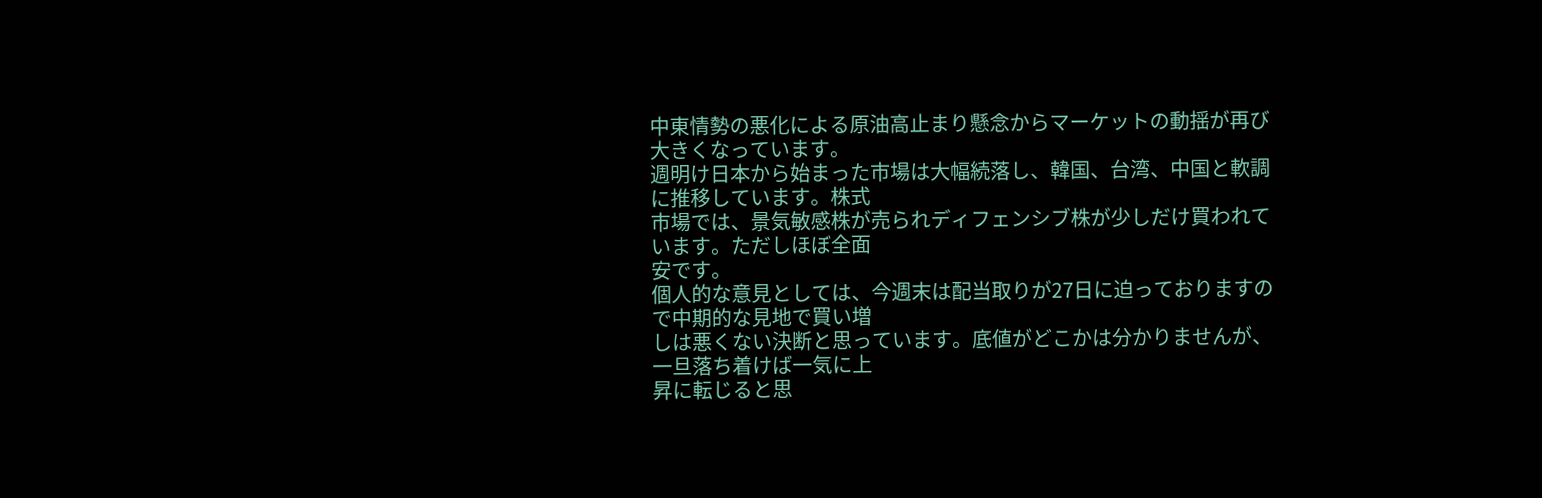中東情勢の悪化による原油高止まり懸念からマーケットの動揺が再び大きくなっています。
週明け日本から始まった市場は大幅続落し、韓国、台湾、中国と軟調に推移しています。株式
市場では、景気敏感株が売られディフェンシブ株が少しだけ買われています。ただしほぼ全面
安です。
個人的な意見としては、今週末は配当取りが27日に迫っておりますので中期的な見地で買い増
しは悪くない決断と思っています。底値がどこかは分かりませんが、一旦落ち着けば一気に上
昇に転じると思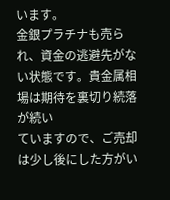います。
金銀プラチナも売られ、資金の逃避先がない状態です。貴金属相場は期待を裏切り続落が続い
ていますので、ご売却は少し後にした方がい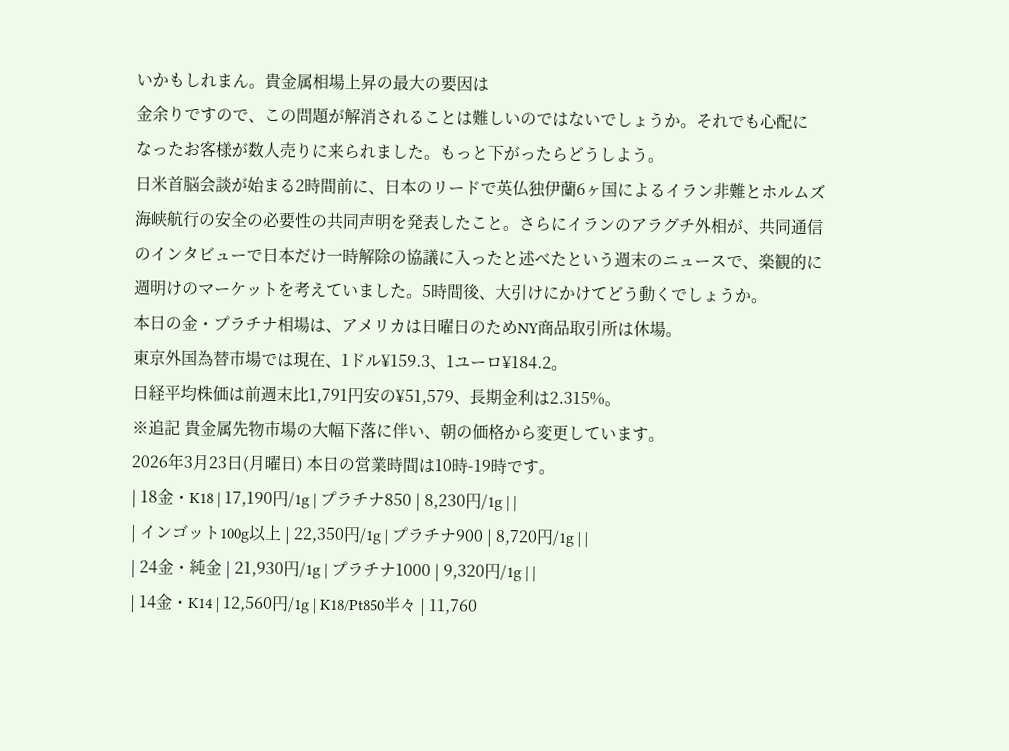いかもしれまん。貴金属相場上昇の最大の要因は
金余りですので、この問題が解消されることは難しいのではないでしょうか。それでも心配に
なったお客様が数人売りに来られました。もっと下がったらどうしよう。
日米首脳会談が始まる2時間前に、日本のリードで英仏独伊蘭6ヶ国によるイラン非難とホルムズ
海峡航行の安全の必要性の共同声明を発表したこと。さらにイランのアラグチ外相が、共同通信
のインタビューで日本だけ一時解除の協議に入ったと述べたという週末のニュースで、楽観的に
週明けのマーケットを考えていました。5時間後、大引けにかけてどう動くでしょうか。
本日の金・プラチナ相場は、アメリカは日曜日のためNY商品取引所は休場。
東京外国為替市場では現在、1ドル¥159.3、1ユーロ¥184.2。
日経平均株価は前週末比1,791円安の¥51,579、長期金利は2.315%。
※追記 貴金属先物市場の大幅下落に伴い、朝の価格から変更しています。
2026年3月23日(月曜日) 本日の営業時間は10時-19時です。
| 18金・K18 | 17,190円/1g | プラチナ850 | 8,230円/1g | |
| インゴット100g以上 | 22,350円/1g | プラチナ900 | 8,720円/1g | |
| 24金・純金 | 21,930円/1g | プラチナ1000 | 9,320円/1g | |
| 14金・K14 | 12,560円/1g | K18/Pt850半々 | 11,760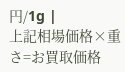円/1g |
上記相場価格×重さ=お買取価格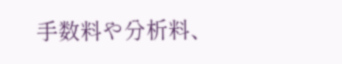手数料や分析料、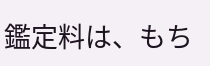鑑定料は、もち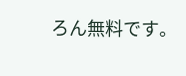ろん無料です。